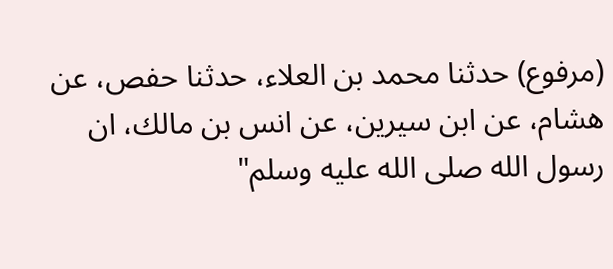(مرفوع) حدثنا محمد بن العلاء، حدثنا حفص، عن هشام، عن ابن سيرين، عن انس بن مالك، ان رسول الله صلى الله عليه وسلم"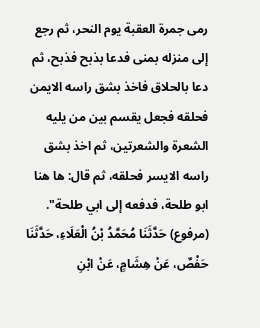رمى جمرة العقبة يوم النحر، ثم رجع إلى منزله بمنى فدعا بذبح فذبح، ثم دعا بالحلاق فاخذ بشق راسه الايمن فحلقه فجعل يقسم بين من يليه الشعرة والشعرتين، ثم اخذ بشق راسه الايسر فحلقه، ثم قال: ها هنا ابو طلحة، فدفعه إلى ابي طلحة". (مرفوع) حَدَّثَنَا مُحَمَّدُ بْنُ الْعَلَاءِ، حَدَّثَنَا حَفْصٌ، عَنْ هِشَامٍ، عَنْ ابْنِ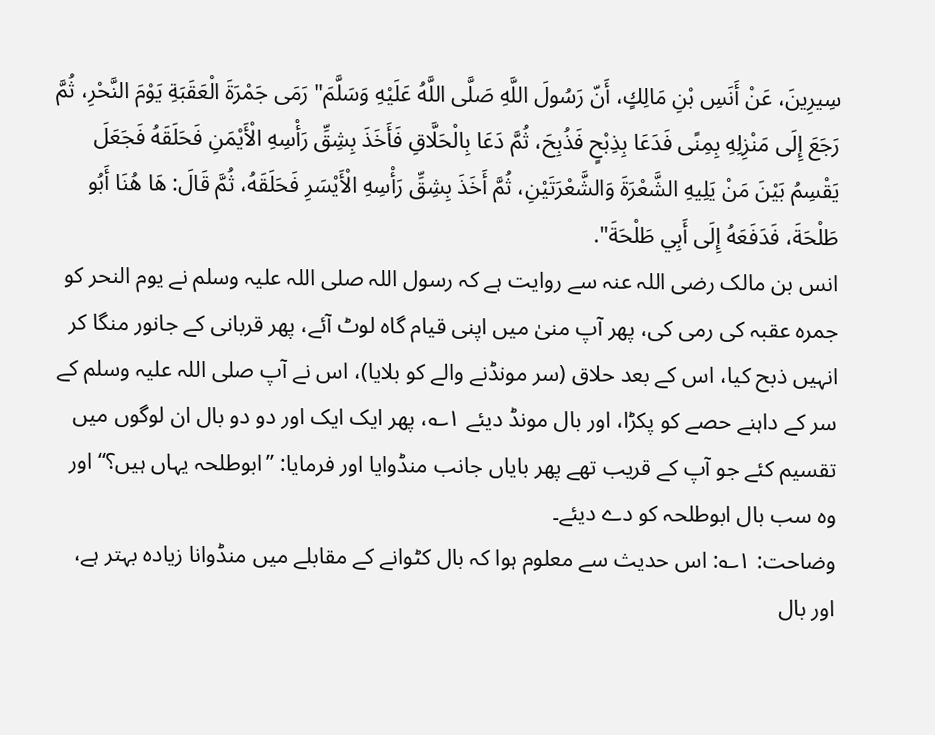سِيرِينَ، عَنْ أَنَسِ بْنِ مَالِكٍ، أَنّ رَسُولَ اللَّهِ صَلَّى اللَّهُ عَلَيْهِ وَسَلَّمَ" رَمَى جَمْرَةَ الْعَقَبَةِ يَوْمَ النَّحْرِ، ثُمَّ رَجَعَ إِلَى مَنْزِلِهِ بِمِنًى فَدَعَا بِذِبْحٍ فَذُبِحَ، ثُمَّ دَعَا بِالْحَلَّاقِ فَأَخَذَ بِشِقِّ رَأْسِهِ الْأَيْمَنِ فَحَلَقَهُ فَجَعَلَ يَقْسِمُ بَيْنَ مَنْ يَلِيهِ الشَّعْرَةَ وَالشَّعْرَتَيْنِ، ثُمَّ أَخَذَ بِشِقِّ رَأْسِهِ الْأَيْسَرِ فَحَلَقَهُ، ثُمَّ قَالَ: هَا هُنَا أَبُو طَلْحَةَ، فَدَفَعَهُ إِلَى أَبِي طَلْحَةَ".
انس بن مالک رضی اللہ عنہ سے روایت ہے کہ رسول اللہ صلی اللہ علیہ وسلم نے یوم النحر کو جمرہ عقبہ کی رمی کی، پھر آپ منیٰ میں اپنی قیام گاہ لوٹ آئے، پھر قربانی کے جانور منگا کر انہیں ذبح کیا، اس کے بعد حلاق (سر مونڈنے والے کو بلایا)، اس نے آپ صلی اللہ علیہ وسلم کے سر کے داہنے حصے کو پکڑا، اور بال مونڈ دیئے ۱؎، پھر ایک ایک اور دو دو بال ان لوگوں میں تقسیم کئے جو آپ کے قریب تھے پھر بایاں جانب منڈوایا اور فرمایا: ”ابوطلحہ یہاں ہیں؟“ اور وہ سب بال ابوطلحہ کو دے دیئے۔
وضاحت: ۱؎: اس حدیث سے معلوم ہوا کہ بال کٹوانے کے مقابلے میں منڈوانا زیادہ بہتر ہے، اور بال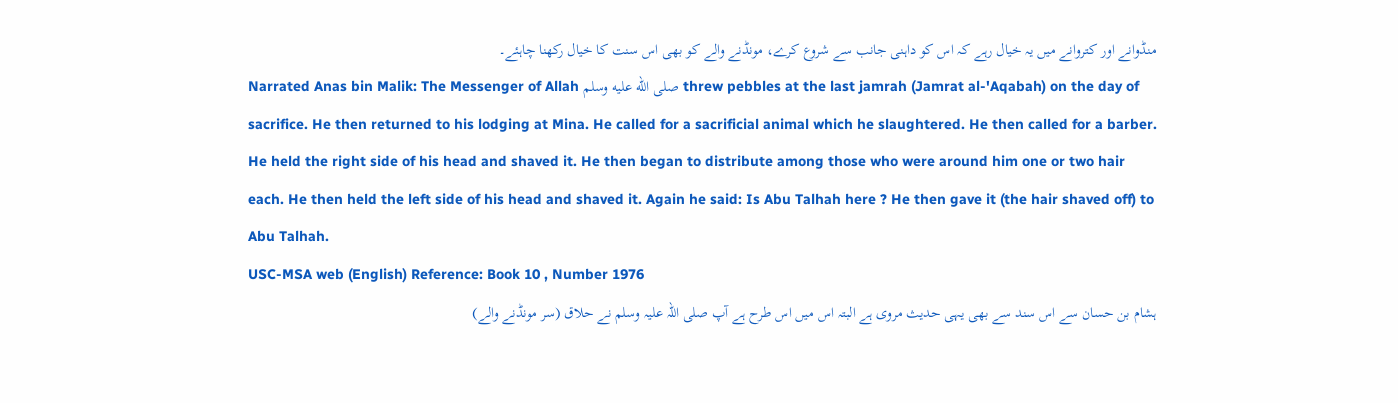منڈوانے اور کتروانے میں یہ خیال رہے کہ اس کو داہنی جانب سے شروع کرے، مونڈنے والے کو بھی اس سنت کا خیال رکھنا چاہئے۔
Narrated Anas bin Malik: The Messenger of Allah صلى الله عليه وسلم threw pebbles at the last jamrah (Jamrat al-'Aqabah) on the day of sacrifice. He then returned to his lodging at Mina. He called for a sacrificial animal which he slaughtered. He then called for a barber. He held the right side of his head and shaved it. He then began to distribute among those who were around him one or two hair each. He then held the left side of his head and shaved it. Again he said: Is Abu Talhah here ? He then gave it (the hair shaved off) to Abu Talhah.
USC-MSA web (English) Reference: Book 10 , Number 1976
ہشام بن حسان سے اس سند سے بھی یہی حدیث مروی ہے البتہ اس میں اس طرح ہے آپ صلی اللہ علیہ وسلم نے حلاق (سر مونڈنے والے)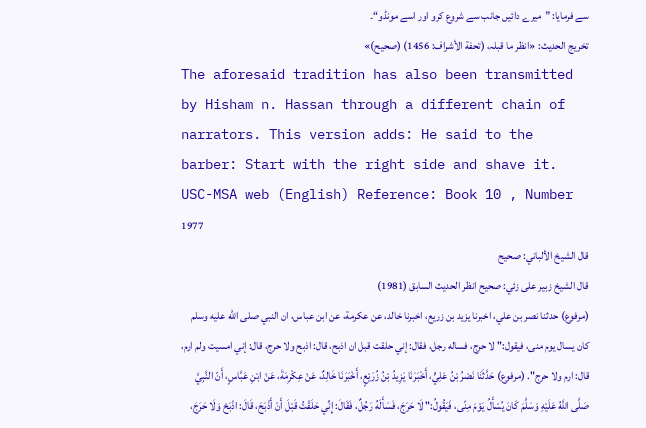سے فرمایا: ”میرے دائیں جانب سے شروع کرو اور اسے مونڈو“۔
تخریج الحدیث: «انظر ما قبلہ، (تحفة الأشراف: 1456) (صحیح)»
The aforesaid tradition has also been transmitted by Hisham n. Hassan through a different chain of narrators. This version adds: He said to the barber: Start with the right side and shave it.
USC-MSA web (English) Reference: Book 10 , Number 1977
قال الشيخ الألباني: صحيح
قال الشيخ زبير على زئي: صحيح انظر الحديث السابق (1981)
(مرفوع) حدثنا نصر بن علي، اخبرنا يزيد بن زريع، اخبرنا خالد، عن عكرمة، عن ابن عباس، ان النبي صلى الله عليه وسلم كان يسال يوم منى، فيقول:" لا حرج، فساله رجل، فقال: إني حلقت قبل ان اذبح، قال: اذبح ولا حرج، قال: إني امسيت ولم ارم، قال: ارم ولا حرج". (مرفوع) حَدَّثَنَا نَصْرُ بْنُ عَلِيٍّ، أَخْبَرَنَا يَزِيدُ بْنُ زُرَيْعٍ، أَخْبَرَنَا خَالِدٌ، عَنْ عِكْرِمَةَ، عَنْ ابْنِ عَبَّاسٍ، أَنّ النَّبِيَّ صَلَّى اللَّهُ عَلَيْهِ وَسَلَّمَ كَانَ يُسْأَلُ يَوْمَ مِنًى، فَيَقُولُ:" لَا حَرَجَ، فَسَأَلَهُ رَجُلٌ، فَقَالَ: إِنِّي حَلَقْتُ قَبْلَ أَنْ أَذْبَحَ، قَالَ: اذْبَحْ وَلَا حَرَجَ،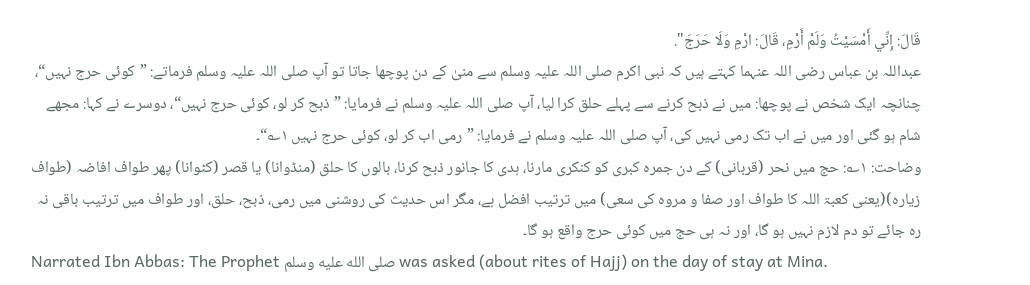قَالَ: إِنِّي أَمْسَيْتُ وَلَمْ أَرْمِ، قَالَ: ارْمِ وَلَا حَرَجَ".
عبداللہ بن عباس رضی اللہ عنہما کہتے ہیں کہ نبی اکرم صلی اللہ علیہ وسلم سے منیٰ کے دن پوچھا جاتا تو آپ صلی اللہ علیہ وسلم فرماتے: ”کوئی حرج نہیں“، چنانچہ ایک شخص نے پوچھا: میں نے ذبح کرنے سے پہلے حلق کرا لیا، آپ صلی اللہ علیہ وسلم نے فرمایا: ”ذبح کر لو، کوئی حرج نہیں“، دوسرے نے کہا: مجھے شام ہو گئی اور میں نے اب تک رمی نہیں کی، آپ صلی اللہ علیہ وسلم نے فرمایا: ”رمی اب کر لو، کوئی حرج نہیں ۱؎“۔
وضاحت: ۱؎: حج میں نحر (قربانی) کے دن جمرہ کبری کو کنکری مارنا، ہدی کا جانور ذبح کرنا، بالوں کا حلق (منڈوانا) یا قصر (کٹوانا) پھر طواف افاضہ (طواف زیارہ)(یعنی کعبۃ اللہ کا طواف اور صفا و مروہ کی سعی) میں ترتیب افضل ہے، مگر اس حدیث کی روشنی میں رمی، ذبح، حلق، اور طواف میں ترتیب باقی نہ رہ جائے تو دم لازم نہیں ہو گا، اور نہ ہی حج میں کوئی حرج واقع ہو گا۔
Narrated Ibn Abbas: The Prophet صلى الله عليه وسلم was asked (about rites of Hajj) on the day of stay at Mina.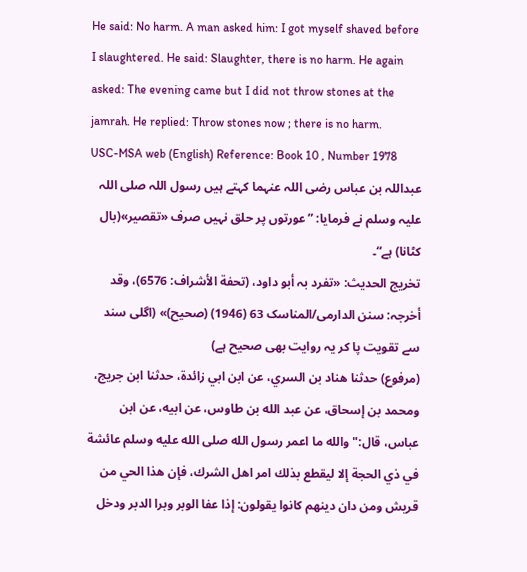He said: No harm. A man asked him: I got myself shaved before I slaughtered. He said: Slaughter, there is no harm. He again asked: The evening came but I did not throw stones at the jamrah. He replied: Throw stones now ; there is no harm.
USC-MSA web (English) Reference: Book 10 , Number 1978
عبداللہ بن عباس رضی اللہ عنہما کہتے ہیں رسول اللہ صلی اللہ علیہ وسلم نے فرمایا: ”عورتوں پر حلق نہیں صرف «تقصير»(بال کٹانا) ہے“۔
تخریج الحدیث: «تفرد بہ أبو داود، (تحفة الأشراف: 6576)، وقد أخرجہ: سنن الدارمی/المناسک 63 (1946) (صحیح)» (اگلی سند سے تقویت پا کر یہ روایت بھی صحیح ہے)
(مرفوع) حدثنا هناد بن السري، عن ابن ابي زائدة، حدثنا ابن جريج، ومحمد بن إسحاق، عن عبد الله بن طاوس، عن ابيه، عن ابن عباس، قال:" والله ما اعمر رسول الله صلى الله عليه وسلم عائشة في ذي الحجة إلا ليقطع بذلك امر اهل الشرك، فإن هذا الحي من قريش ومن دان دينهم كانوا يقولون: إذا عفا الوبر وبرا الدبر ودخل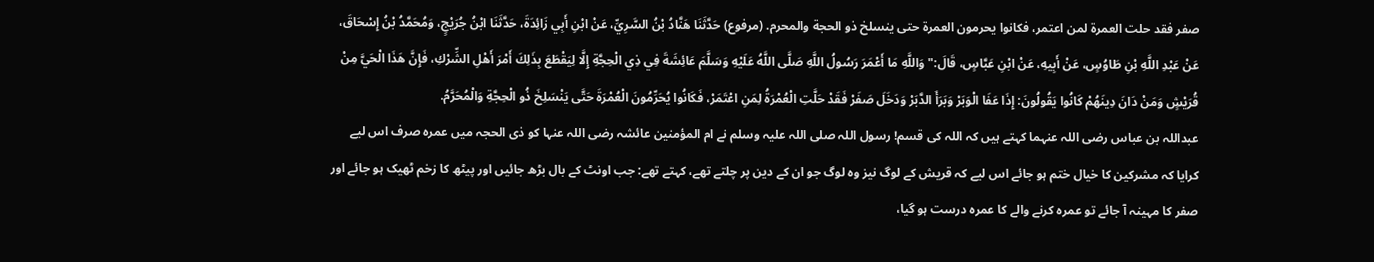صفر فقد حلت العمرة لمن اعتمر، فكانوا يحرمون العمرة حتى ينسلخ ذو الحجة والمحرم. (مرفوع) حَدَّثَنَا هَنَّادُ بْنُ السَّرِيِّ، عَنْ ابْنِ أَبِي زَائِدَةَ، حَدَّثَنَا ابْنُ جُرَيْجٍ، وَمُحَمَّدُ بْنُ إِسْحَاقَ، عَنْ عَبْدِ اللَّهِ بْنِ طَاوُسٍ، عَنْ أَبِيهِ، عَنْ ابْنِ عَبَّاسٍ، قَالَ:" وَاللَّهِ مَا أَعْمَرَ رَسُولُ اللَّهِ صَلَّى اللَّهُ عَلَيْهِ وَسَلَّمَ عَائِشَةَ فِي ذِي الْحِجَّةِ إِلَّا لِيَقْطَعَ بِذَلِكَ أَمْرَ أَهْلِ الشِّرْكِ، فَإِنَّ هَذَا الْحَيَّ مِنْ قُرَيْشٍ وَمَنْ دَانَ دِينَهُمْ كَانُوا يَقُولُونَ: إِذَا عَفَا الْوَبَرْ وَبَرَأَ الدَّبَرْ وَدَخَلَ صَفَرْ فَقَدْ حَلَّتِ الْعُمْرَةُ لِمَنِ اعْتَمَرْ، فَكَانُوا يُحَرِّمُونَ الْعُمْرَةَ حَتَّى يَنْسَلِخَ ذُو الْحِجَّةِ وَالْمُحَرَّمُ.
عبداللہ بن عباس رضی اللہ عنہما کہتے ہیں کہ اللہ کی قسم! رسول اللہ صلی اللہ علیہ وسلم نے ام المؤمنین عائشہ رضی اللہ عنہا کو ذی الحجہ میں عمرہ صرف اس لیے کرایا کہ مشرکین کا خیال ختم ہو جائے اس لیے کہ قریش کے لوگ نیز وہ لوگ جو ان کے دین پر چلتے تھے، کہتے تھے: جب اونٹ کے بال بڑھ جائیں اور پیٹھ کا زخم ٹھیک ہو جائے اور صفر کا مہینہ آ جائے تو عمرہ کرنے والے کا عمرہ درست ہو گیا،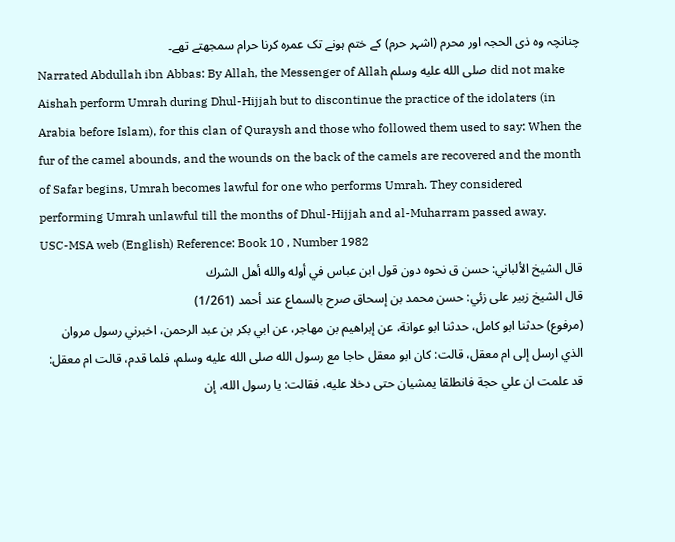چنانچہ وہ ذی الحجہ اور محرم (اشہر حرم) کے ختم ہونے تک عمرہ کرنا حرام سمجھتے تھے۔
Narrated Abdullah ibn Abbas: By Allah, the Messenger of Allah صلى الله عليه وسلم did not make Aishah perform Umrah during Dhul-Hijjah but to discontinue the practice of the idolaters (in Arabia before Islam), for this clan of Quraysh and those who followed them used to say: When the fur of the camel abounds, and the wounds on the back of the camels are recovered and the month of Safar begins, Umrah becomes lawful for one who performs Umrah. They considered performing Umrah unlawful till the months of Dhul-Hijjah and al-Muharram passed away.
USC-MSA web (English) Reference: Book 10 , Number 1982
قال الشيخ الألباني: حسن ق نحوه دون قول ابن عباس في أوله والله أهل الشرك
قال الشيخ زبير على زئي: حسن محمد بن إسحاق صرح بالسماع عند أحمد (1/261)
(مرفوع) حدثنا ابو كامل، حدثنا ابو عوانة، عن إبراهيم بن مهاجر، عن ابي بكر بن عبد الرحمن، اخبرني رسول مروان الذي ارسل إلى ام معقل، قالت: كان ابو معقل حاجا مع رسول الله صلى الله عليه وسلم، فلما قدم، قالت ام معقل: قد علمت ان علي حجة فانطلقا يمشيان حتى دخلا عليه، فقالت: يا رسول الله، إن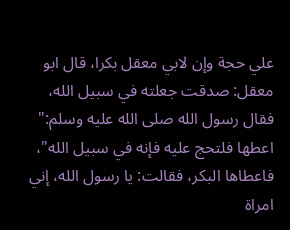علي حجة وإن لابي معقل بكرا، قال ابو معقل: صدقت جعلته في سبيل الله، فقال رسول الله صلى الله عليه وسلم:" اعطها فلتحج عليه فإنه في سبيل الله"، فاعطاها البكر، فقالت: يا رسول الله، إني امراة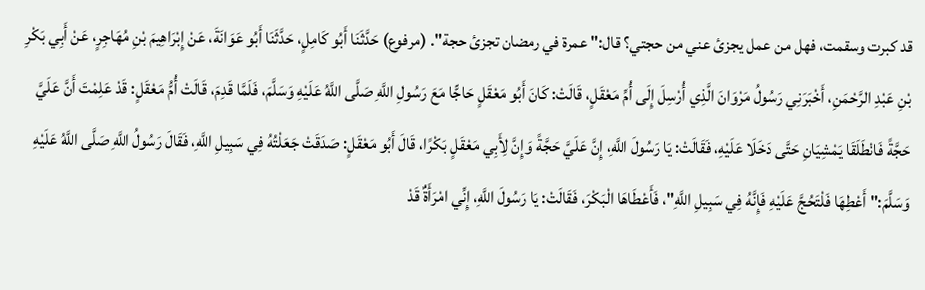قد كبرت وسقمت، فهل من عمل يجزئ عني من حجتي؟ قال:" عمرة في رمضان تجزئ حجة". (مرفوع) حَدَّثَنَا أَبُو كَامِلٍ، حَدَّثَنَا أَبُو عَوَانَةَ، عَنْ إِبْرَاهِيمَ بْنِ مُهَاجِرٍ، عَنْ أَبِي بَكْرِ بْنِ عَبْدِ الرَّحْمَنِ، أَخْبَرَنِي رَسُولُ مَرْوَانَ الَّذِي أُرْسِلَ إِلَى أُمِّ مَعْقَلٍ، قَالَتْ: كَانَ أَبُو مَعْقَلٍ حَاجًّا مَعَ رَسُولِ اللَّهِ صَلَّى اللَّهُ عَلَيْهِ وَسَلَّمَ، فَلَمَّا قَدِمَ، قَالَتْ أُمُّ مَعْقَلٍ: قَدْ عَلِمْتَ أَنَّ عَلَيَّ حَجَّةً فَانْطَلَقَا يَمْشِيَانِ حَتَّى دَخَلَا عَلَيْهِ، فَقَالَتْ: يَا رَسُولَ اللَّهِ، إِنَّ عَلَيَّ حَجَّةً وَإِنَّ لِأَبِي مَعْقَلٍ بَكْرًا، قَالَ أَبُو مَعْقَلٍ: صَدَقَتْ جَعَلْتُهُ فِي سَبِيلِ اللَّهِ، فَقَالَ رَسُولُ اللَّهِ صَلَّى اللَّهُ عَلَيْهِ وَسَلَّمَ:" أَعْطِهَا فَلْتَحُجَّ عَلَيْهِ فَإِنَّهُ فِي سَبِيلِ اللَّهِ"، فَأَعْطَاهَا الْبَكْرَ، فَقَالَتْ: يَا رَسُولَ اللَّهِ، إِنِّي امْرَأَةٌ قَدْ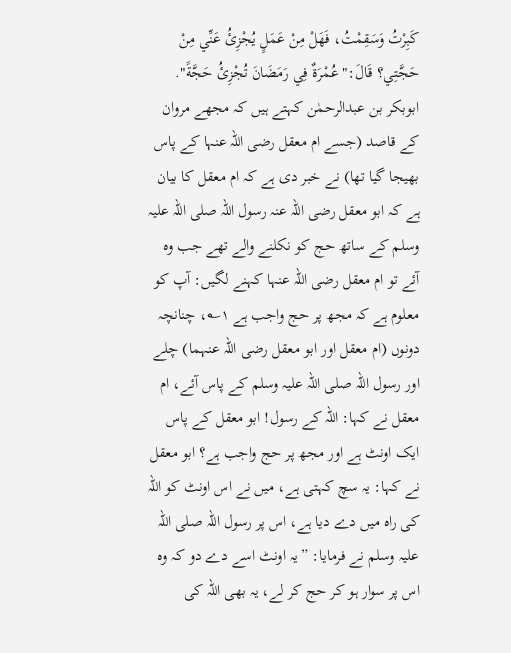كَبِرْتُ وَسَقِمْتُ، فَهَلْ مِنْ عَمَلٍ يُجْزِئُ عَنِّي مِنْ حَجَّتِي؟ قَالَ:" عُمْرَةٌ فِي رَمَضَانَ تُجْزِئُ حَجَّةً".
ابوبکر بن عبدالرحمٰن کہتے ہیں کہ مجھے مروان کے قاصد (جسے ام معقل رضی اللہ عنہا کے پاس بھیجا گیا تھا) نے خبر دی ہے کہ ام معقل کا بیان ہے کہ ابو معقل رضی اللہ عنہ رسول اللہ صلی اللہ علیہ وسلم کے ساتھ حج کو نکلنے والے تھے جب وہ آئے تو ام معقل رضی اللہ عنہا کہنے لگیں: آپ کو معلوم ہے کہ مجھ پر حج واجب ہے ۱؎، چنانچہ دونوں (ام معقل اور ابو معقل رضی اللہ عنہما) چلے اور رسول اللہ صلی اللہ علیہ وسلم کے پاس آئے، ام معقل نے کہا: اللہ کے رسول! ابو معقل کے پاس ایک اونٹ ہے اور مجھ پر حج واجب ہے؟ ابو معقل نے کہا: یہ سچ کہتی ہے، میں نے اس اونٹ کو اللہ کی راہ میں دے دیا ہے، اس پر رسول اللہ صلی اللہ علیہ وسلم نے فرمایا: ”یہ اونٹ اسے دے دو کہ وہ اس پر سوار ہو کر حج کر لے، یہ بھی اللہ کی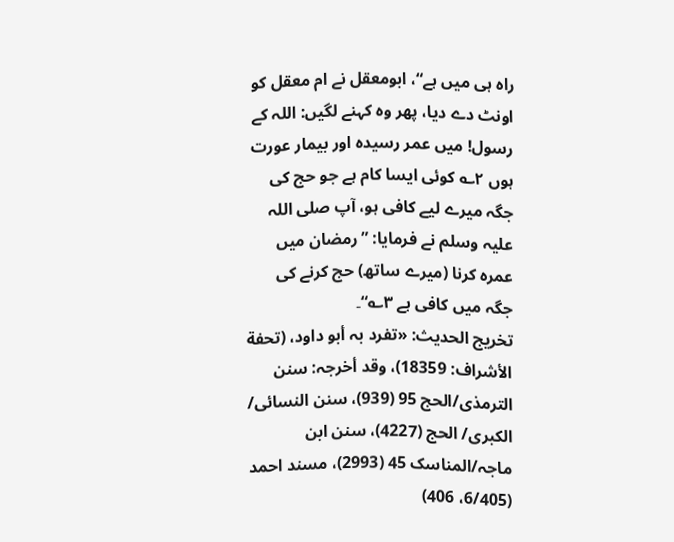راہ ہی میں ہے“، ابومعقل نے ام معقل کو اونٹ دے دیا، پھر وہ کہنے لگیں: اللہ کے رسول! میں عمر رسیدہ اور بیمار عورت ہوں ۲؎ کوئی ایسا کام ہے جو حج کی جگہ میرے لیے کافی ہو، آپ صلی اللہ علیہ وسلم نے فرمایا: ”رمضان میں عمرہ کرنا (میرے ساتھ) حج کرنے کی جگہ میں کافی ہے ۳؎“۔
تخریج الحدیث: «تفرد بہ أبو داود، (تحفة الأشراف: 18359)، وقد أخرجہ: سنن الترمذی/الحج 95 (939)، سنن النسائی/ الکبری/ الحج (4227)، سنن ابن ماجہ/المناسک 45 (2993)، مسند احمد (6/405، 406)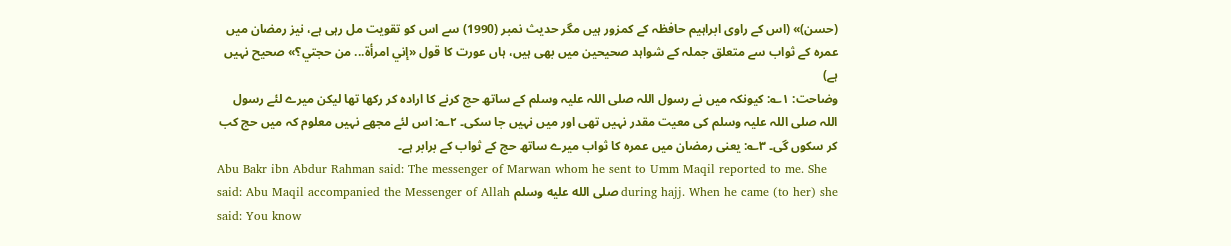(حسن)» (اس کے راوی ابراہیم حافظہ کے کمزور ہیں مگر حدیث نمبر (1990) سے اس کو تقویت مل رہی ہے، نیز رمضان میں عمرہ کے ثواب سے متعلق جملہ کے شواہد صحیحین میں بھی ہیں، ہاں عورت کا قول «إني امرأة... من حجتي؟» صحیح نہیں ہے)
وضاحت: ۱؎: کیونکہ میں نے رسول اللہ صلی اللہ علیہ وسلم کے ساتھ حج کرنے کا ارادہ کر رکھا تھا لیکن میرے لئے رسول اللہ صلی اللہ علیہ وسلم کی معیت مقدر نہیں تھی اور میں نہیں جا سکی۔ ۲؎: اس لئے مجھے نہیں معلوم کہ میں حج کب کر سکوں گی۔ ۳؎: یعنی رمضان میں عمرہ کا ثواب میرے ساتھ حج کے ثواب کے برابر ہے۔
Abu Bakr ibn Abdur Rahman said: The messenger of Marwan whom he sent to Umm Maqil reported to me. She said: Abu Maqil accompanied the Messenger of Allah صلى الله عليه وسلم during hajj. When he came (to her) she said: You know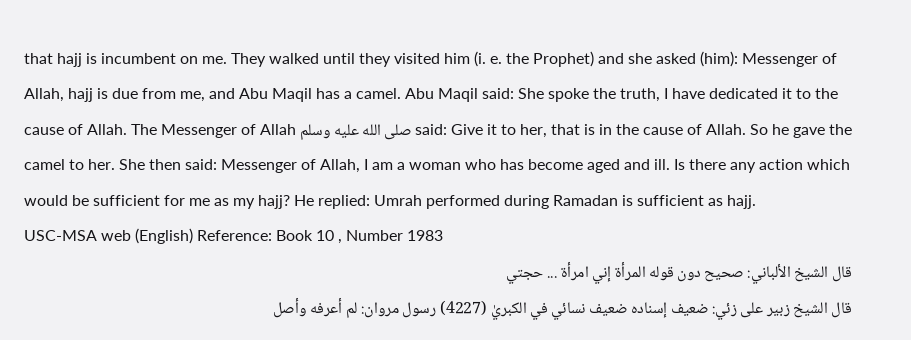that hajj is incumbent on me. They walked until they visited him (i. e. the Prophet) and she asked (him): Messenger of Allah, hajj is due from me, and Abu Maqil has a camel. Abu Maqil said: She spoke the truth, I have dedicated it to the cause of Allah. The Messenger of Allah صلى الله عليه وسلم said: Give it to her, that is in the cause of Allah. So he gave the camel to her. She then said: Messenger of Allah, I am a woman who has become aged and ill. Is there any action which would be sufficient for me as my hajj? He replied: Umrah performed during Ramadan is sufficient as hajj.
USC-MSA web (English) Reference: Book 10 , Number 1983
قال الشيخ الألباني: صحيح دون قوله المرأة إني امرأة ... حجتي
قال الشيخ زبير على زئي: ضعيف إسناده ضعيف نسائي في الكبريٰ (4227) رسول مروان: لم أعرفه وأصل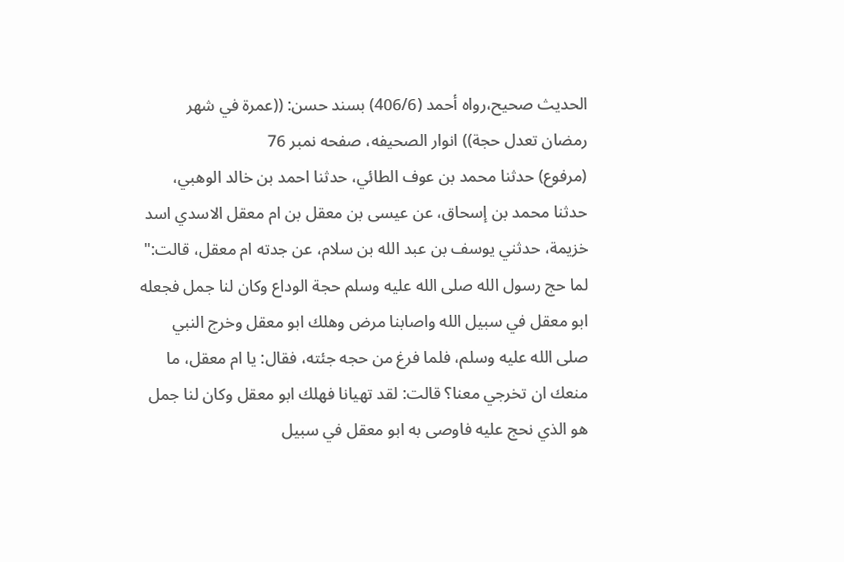الحديث صحيح،رواه أحمد (406/6) بسند حسن: ((عمرة في شهر رمضان تعدل حجة)) انوار الصحيفه، صفحه نمبر 76
(مرفوع) حدثنا محمد بن عوف الطائي، حدثنا احمد بن خالد الوهبي، حدثنا محمد بن إسحاق، عن عيسى بن معقل بن ام معقل الاسدي اسد خزيمة، حدثني يوسف بن عبد الله بن سلام، عن جدته ام معقل، قالت:" لما حج رسول الله صلى الله عليه وسلم حجة الوداع وكان لنا جمل فجعله ابو معقل في سبيل الله واصابنا مرض وهلك ابو معقل وخرج النبي صلى الله عليه وسلم، فلما فرغ من حجه جئته، فقال: يا ام معقل، ما منعك ان تخرجي معنا؟ قالت: لقد تهيانا فهلك ابو معقل وكان لنا جمل هو الذي نحج عليه فاوصى به ابو معقل في سبيل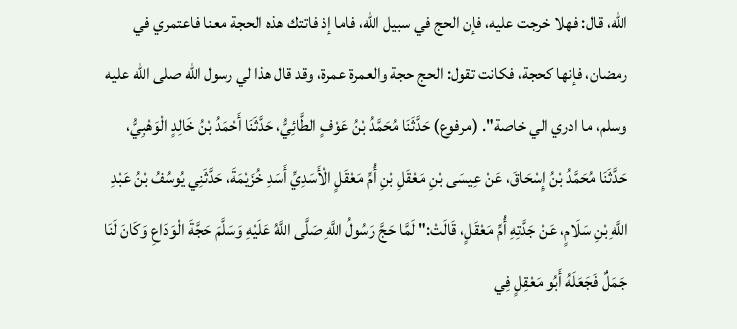الله، قال: فهلا خرجت عليه، فإن الحج في سبيل الله، فاما إذ فاتتك هذه الحجة معنا فاعتمري في رمضان، فإنها كحجة، فكانت تقول: الحج حجة والعمرة عمرة، وقد قال هذا لي رسول الله صلى الله عليه وسلم، ما ادري الي خاصة". (مرفوع) حَدَّثَنَا مُحَمَّدُ بْنُ عَوْفٍ الطَّائِيُّ، حَدَّثَنَا أَحْمَدُ بْنُ خَالِدٍ الْوَهْبِيُّ، حَدَّثَنَا مُحَمَّدُ بْنُ إِسْحَاقَ، عَنْ عِيسَى بْنِ مَعْقَلِ بْنِ أُمِّ مَعْقَلٍ الْأَسَدِيِّ أَسَدِ خُزَيْمَةَ، حَدَّثَنِي يُوسُفُ بْنُ عَبْدِ اللَّهِ بْنِ سَلَامٍ، عَنْ جَدَّتِهِ أُمِّ مَعْقَلٍ، قَالَتْ:" لَمَّا حَجَّ رَسُولُ اللَّهِ صَلَّى اللَّهُ عَلَيْهِ وَسَلَّمَ حَجَّةَ الْوَدَاعِ وَكَانَ لَنَا جَمَلٌ فَجَعَلَهُ أَبُو مَعْقِلٍ فِي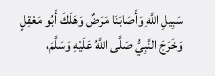سَبِيلِ اللَّهِ وَأَصَابَنَا مَرَضٌ وَهَلَكَ أَبُو مَعْقِلٍ وَخَرَجَ النَّبِيُّ صَلَّى اللَّهُ عَلَيْهِ وَسَلَّمَ،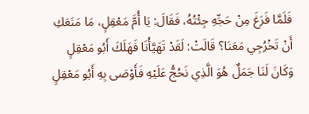فَلَمَّا فَرَغَ مِنْ حَجِّهِ جِئْتُهُ، فَقَالَ: يَا أُمَّ مَعْقِلٍ، مَا مَنَعَكِ أَنْ تَخْرُجِي مَعَنَا؟ قَالَتْ: لَقَدْ تَهَيَّأْنَا فَهَلَكَ أَبُو مَعْقِلٍ وَكَانَ لَنَا جَمَلٌ هُوَ الَّذِي نَحُجُّ عَلَيْهِ فَأَوْصَى بِهِ أَبُو مَعْقِلٍ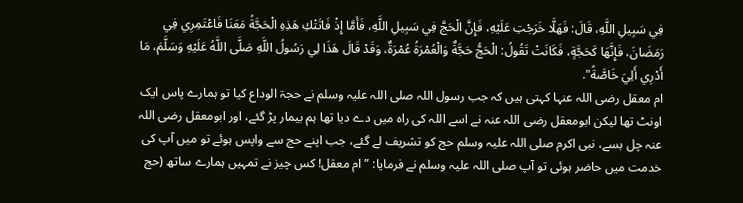فِي سَبِيلِ اللَّهِ، قَالَ: فَهَلَّا خَرَجْتِ عَلَيْهِ، فَإِنَّ الْحَجَّ فِي سَبِيلِ اللَّهِ، فَأَمَّا إِذْ فَاتَتْكِ هَذِهِ الْحَجَّةُ مَعَنَا فَاعْتَمِرِي فِي رَمَضَانَ، فَإِنَّهَا كَحَجَّةٍ، فَكَانَتْ تَقُولُ: الْحَجُّ حَجَّةٌ وَالْعُمْرَةُ عُمْرَةٌ، وَقَدْ قَالَ هَذَا لِي رَسُولُ اللَّهِ صَلَّى اللَّهُ عَلَيْهِ وَسَلَّمَ، مَا أَدْرِي أَلِيَ خَاصَّةً".
ام معقل رضی اللہ عنہا کہتی ہیں کہ جب رسول اللہ صلی اللہ علیہ وسلم نے حجۃ الوداع کیا تو ہمارے پاس ایک اونٹ تھا لیکن ابومعقل رضی اللہ عنہ نے اسے اللہ کی راہ میں دے دیا تھا ہم بیمار پڑ گئے، اور ابومعقل رضی اللہ عنہ چل بسے، نبی اکرم صلی اللہ علیہ وسلم حج کو تشریف لے گئے، جب اپنے حج سے واپس ہوئے تو میں آپ کی خدمت میں حاضر ہوئی تو آپ صلی اللہ علیہ وسلم نے فرمایا: ”ام معقل! کس چیز نے تمہیں ہمارے ساتھ (حج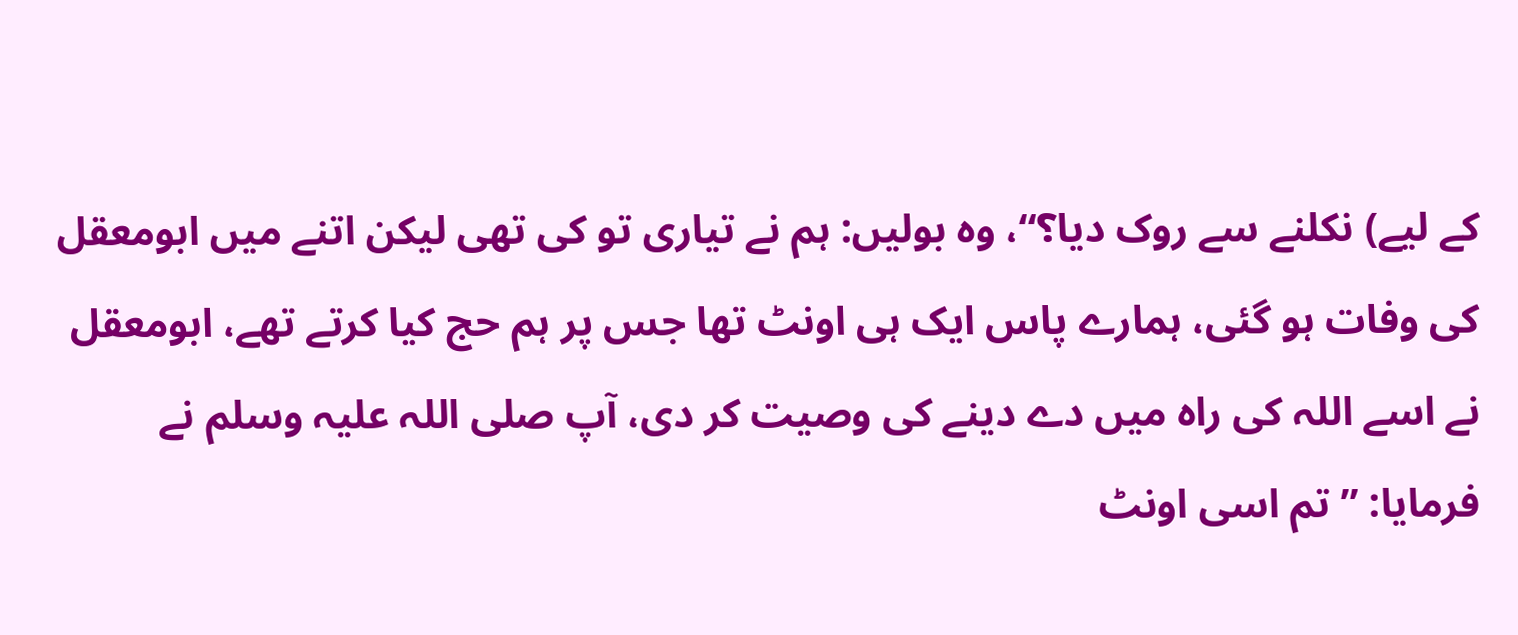کے لیے) نکلنے سے روک دیا؟“، وہ بولیں: ہم نے تیاری تو کی تھی لیکن اتنے میں ابومعقل کی وفات ہو گئی، ہمارے پاس ایک ہی اونٹ تھا جس پر ہم حج کیا کرتے تھے، ابومعقل نے اسے اللہ کی راہ میں دے دینے کی وصیت کر دی، آپ صلی اللہ علیہ وسلم نے فرمایا: ”تم اسی اونٹ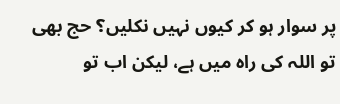پر سوار ہو کر کیوں نہیں نکلیں؟ حج بھی تو اللہ کی راہ میں ہے، لیکن اب تو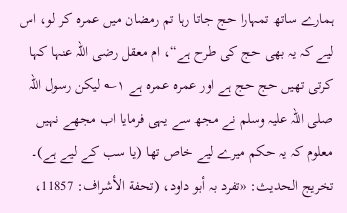ہمارے ساتھ تمہارا حج جاتا رہا تم رمضان میں عمرہ کر لو، اس لیے کہ یہ بھی حج کی طرح ہے“، ام معقل رضی اللہ عنہا کہا کرتی تھیں حج حج ہے اور عمرہ عمرہ ہے ۱؎ لیکن رسول اللہ صلی اللہ علیہ وسلم نے مجھ سے یہی فرمایا اب مجھے نہیں معلوم کہ یہ حکم میرے لیے خاص تھا (یا سب کے لیے ہے)۔
تخریج الحدیث: «تفرد بہ أبو داود، (تحفة الأشراف: 11857،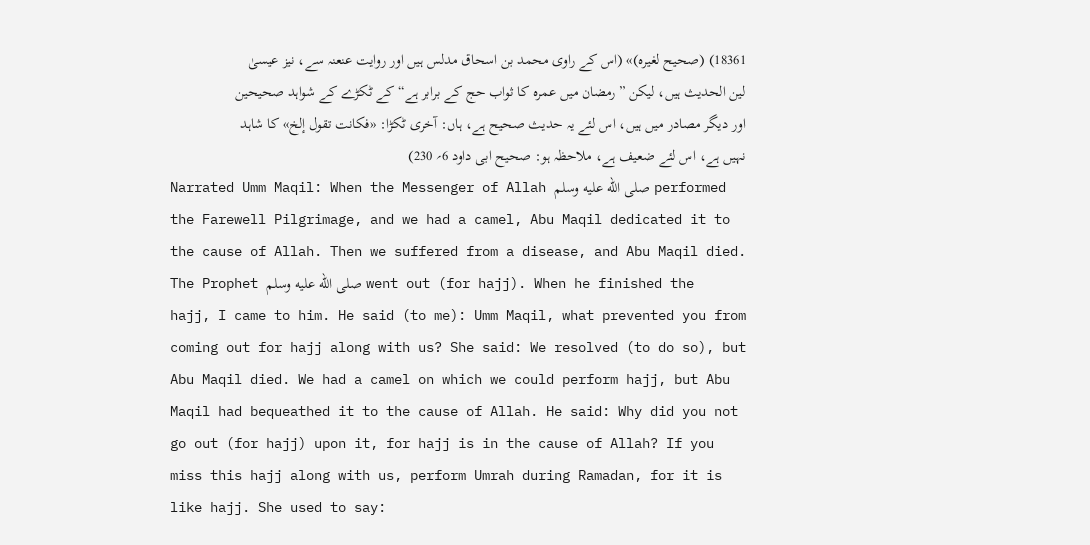18361) (صحیح لغیرہ)» (اس کے راوی محمد بن اسحاق مدلس ہیں اور روایت عنعنہ سے، نیز عیسیٰ لین الحدیث ہیں، لیکن ”رمضان میں عمرہ کا ثواب حج کے برابر ہے“ کے ٹکڑے کے شواہد صحیحین اور دیگر مصادر میں ہیں، اس لئے یہ حدیث صحیح ہے، ہاں: آخری ٹکڑا: «فكانت تقول إلخ» کا شاہد نہیں ہے، اس لئے ضعیف ہے، ملاحظہ ہو: صحیح ابی داود 6؍ 230)
Narrated Umm Maqil: When the Messenger of Allah صلى الله عليه وسلم performed the Farewell Pilgrimage, and we had a camel, Abu Maqil dedicated it to the cause of Allah. Then we suffered from a disease, and Abu Maqil died. The Prophet صلى الله عليه وسلم went out (for hajj). When he finished the hajj, I came to him. He said (to me): Umm Maqil, what prevented you from coming out for hajj along with us? She said: We resolved (to do so), but Abu Maqil died. We had a camel on which we could perform hajj, but Abu Maqil had bequeathed it to the cause of Allah. He said: Why did you not go out (for hajj) upon it, for hajj is in the cause of Allah? If you miss this hajj along with us, perform Umrah during Ramadan, for it is like hajj. She used to say: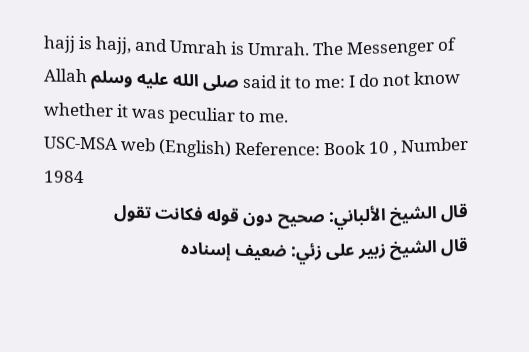hajj is hajj, and Umrah is Umrah. The Messenger of Allah صلى الله عليه وسلم said it to me: I do not know whether it was peculiar to me.
USC-MSA web (English) Reference: Book 10 , Number 1984
قال الشيخ الألباني: صحيح دون قوله فكانت تقول
قال الشيخ زبير على زئي: ضعيف إسناده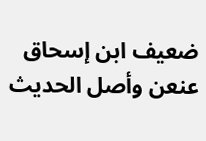ضعيف ابن إسحاق عنعن وأصل الحديث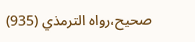صحيح،رواه الترمذي (935)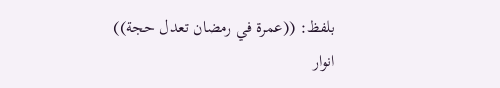بلفظ: ((عمرة في رمضان تعدل حجة)) انوار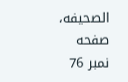الصحيفه، صفحه نمبر 76